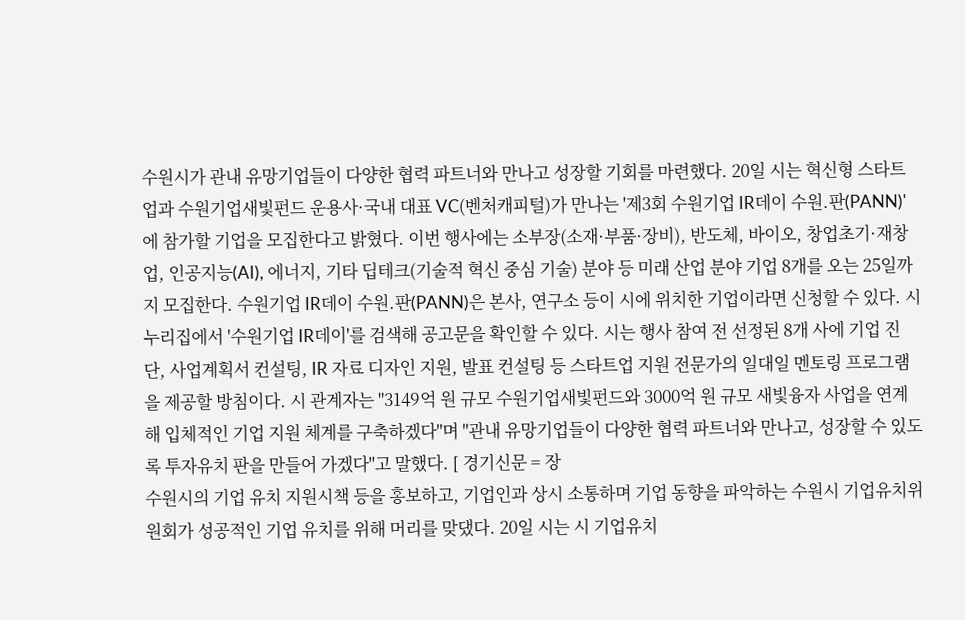수원시가 관내 유망기업들이 다양한 협력 파트너와 만나고 성장할 기회를 마련했다. 20일 시는 혁신형 스타트업과 수원기업새빛펀드 운용사·국내 대표 VC(벤처캐피털)가 만나는 '제3회 수원기업 IR데이 수원.판(PANN)'에 참가할 기업을 모집한다고 밝혔다. 이번 행사에는 소부장(소재·부품·장비), 반도체, 바이오, 창업초기·재창업, 인공지능(AI), 에너지, 기타 딥테크(기술적 혁신 중심 기술) 분야 등 미래 산업 분야 기업 8개를 오는 25일까지 모집한다. 수원기업 IR데이 수원.판(PANN)은 본사, 연구소 등이 시에 위치한 기업이라면 신청할 수 있다. 시 누리집에서 '수원기업 IR데이'를 검색해 공고문을 확인할 수 있다. 시는 행사 참여 전 선정된 8개 사에 기업 진단, 사업계획서 컨설팅, IR 자료 디자인 지원, 발표 컨설팅 등 스타트업 지원 전문가의 일대일 멘토링 프로그램을 제공할 방침이다. 시 관계자는 "3149억 원 규모 수원기업새빛펀드와 3000억 원 규모 새빛융자 사업을 연계해 입체적인 기업 지원 체계를 구축하겠다"며 "관내 유망기업들이 다양한 협력 파트너와 만나고, 성장할 수 있도록 투자유치 판을 만들어 가겠다"고 말했다. [ 경기신문 = 장
수원시의 기업 유치 지원시책 등을 홍보하고, 기업인과 상시 소통하며 기업 동향을 파악하는 수원시 기업유치위원회가 성공적인 기업 유치를 위해 머리를 맞댔다. 20일 시는 시 기업유치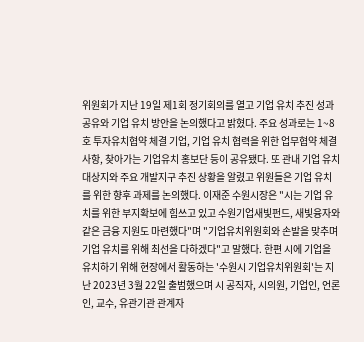위원회가 지난 19일 제1회 정기회의를 열고 기업 유치 추진 성과 공유와 기업 유치 방안을 논의했다고 밝혔다. 주요 성과로는 1~8호 투자유치협약 체결 기업, 기업 유치 협력을 위한 업무협약 체결 사항, 찾아가는 기업유치 홍보단 등이 공유됐다. 또 관내 기업 유치 대상지와 주요 개발지구 추진 상황을 알렸고 위원들은 기업 유치를 위한 향후 과제를 논의했다. 이재준 수원시장은 "시는 기업 유치를 위한 부지확보에 힘쓰고 있고 수원기업새빛펀드, 새빛융자와 같은 금융 지원도 마련했다"며 "기업유치위원회와 손발을 맞추며 기업 유치를 위해 최선을 다하겠다"고 말했다. 한편 시에 기업을 유치하기 위해 현장에서 활동하는 '수원시 기업유치위원회'는 지난 2023년 3월 22일 출범했으며 시 공직자, 시의원, 기업인, 언론인, 교수, 유관기관 관계자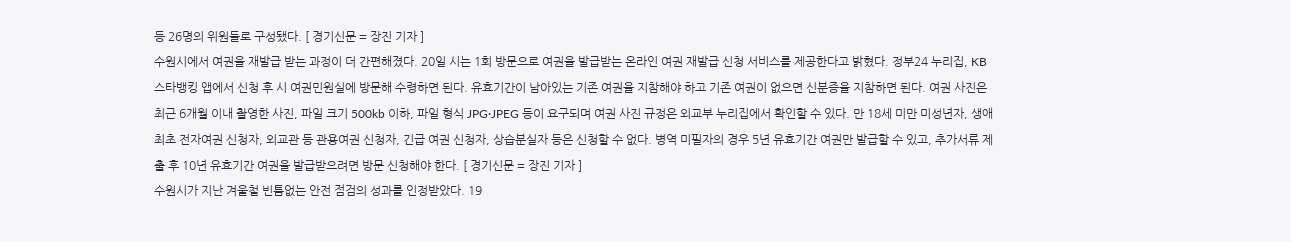등 26명의 위원들로 구성됐다. [ 경기신문 = 장진 기자 ]
수원시에서 여권을 재발급 받는 과정이 더 간편해졌다. 20일 시는 1회 방문으로 여권을 발급받는 온라인 여권 재발급 신청 서비스를 제공한다고 밝혔다. 정부24 누리집, KB스타뱅킹 앱에서 신청 후 시 여권민원실에 방문해 수령하면 된다. 유효기간이 남아있는 기존 여권을 지참해야 하고 기존 여권이 없으면 신분증을 지참하면 된다. 여권 사진은 최근 6개월 이내 촬영한 사진, 파일 크기 500kb 이하, 파일 형식 JPG·JPEG 등이 요구되며 여권 사진 규정은 외교부 누리집에서 확인할 수 있다. 만 18세 미만 미성년자, 생애 최초 전자여권 신청자, 외교관 등 관용여권 신청자, 긴급 여권 신청자, 상습분실자 등은 신청할 수 없다. 병역 미필자의 경우 5년 유효기간 여권만 발급할 수 있고, 추가서류 제출 후 10년 유효기간 여권을 발급받으려면 방문 신청해야 한다. [ 경기신문 = 장진 기자 ]
수원시가 지난 겨울철 빈틈없는 안전 점검의 성과를 인정받았다. 19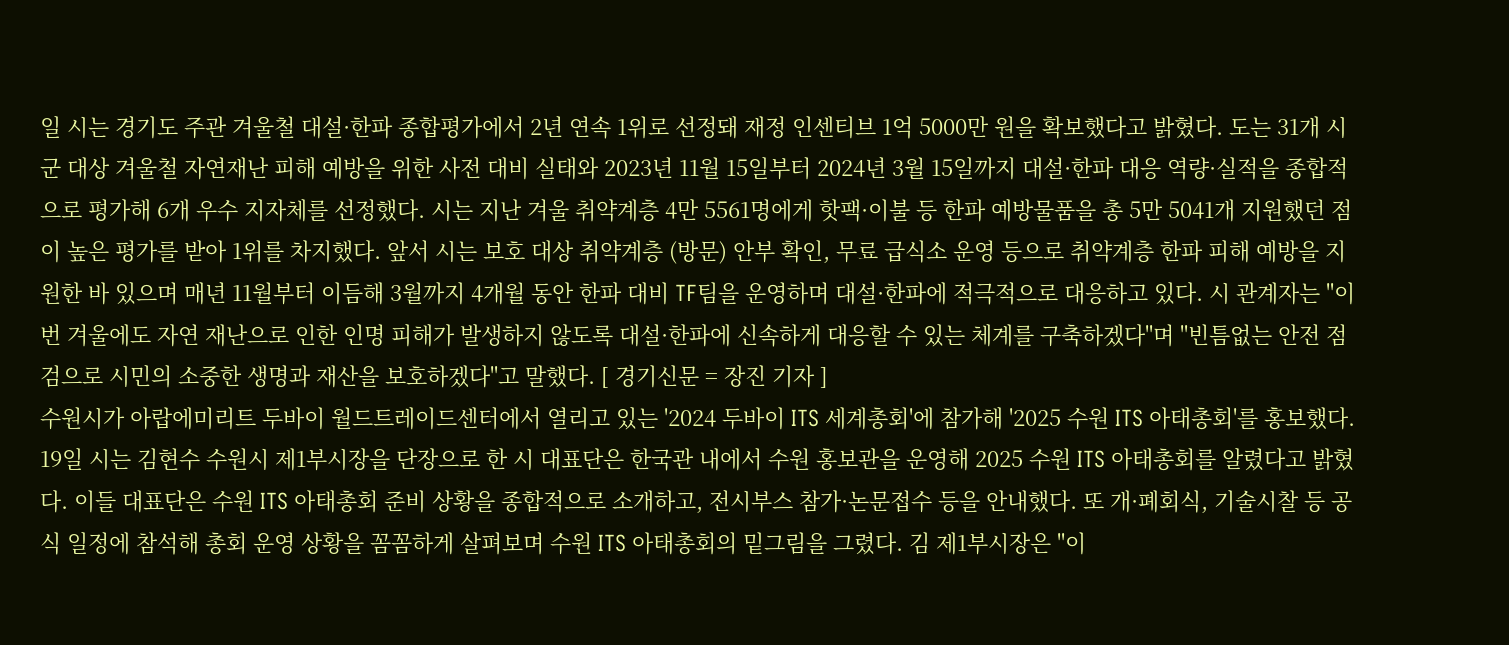일 시는 경기도 주관 겨울철 대설·한파 종합평가에서 2년 연속 1위로 선정돼 재정 인센티브 1억 5000만 원을 확보했다고 밝혔다. 도는 31개 시군 대상 겨울철 자연재난 피해 예방을 위한 사전 대비 실태와 2023년 11월 15일부터 2024년 3월 15일까지 대설·한파 대응 역량·실적을 종합적으로 평가해 6개 우수 지자체를 선정했다. 시는 지난 겨울 취약계층 4만 5561명에게 핫팩·이불 등 한파 예방물품을 총 5만 5041개 지원했던 점이 높은 평가를 받아 1위를 차지했다. 앞서 시는 보호 대상 취약계층 (방문) 안부 확인, 무료 급식소 운영 등으로 취약계층 한파 피해 예방을 지원한 바 있으며 매년 11월부터 이듬해 3월까지 4개월 동안 한파 대비 TF팀을 운영하며 대설·한파에 적극적으로 대응하고 있다. 시 관계자는 "이번 겨울에도 자연 재난으로 인한 인명 피해가 발생하지 않도록 대설·한파에 신속하게 대응할 수 있는 체계를 구축하겠다"며 "빈틈없는 안전 점검으로 시민의 소중한 생명과 재산을 보호하겠다"고 말했다. [ 경기신문 = 장진 기자 ]
수원시가 아랍에미리트 두바이 월드트레이드센터에서 열리고 있는 '2024 두바이 ITS 세계총회'에 참가해 '2025 수원 ITS 아태총회'를 홍보했다. 19일 시는 김현수 수원시 제1부시장을 단장으로 한 시 대표단은 한국관 내에서 수원 홍보관을 운영해 2025 수원 ITS 아태총회를 알렸다고 밝혔다. 이들 대표단은 수원 ITS 아태총회 준비 상황을 종합적으로 소개하고, 전시부스 참가·논문접수 등을 안내했다. 또 개·폐회식, 기술시찰 등 공식 일정에 참석해 총회 운영 상황을 꼼꼼하게 살펴보며 수원 ITS 아태총회의 밑그림을 그렸다. 김 제1부시장은 "이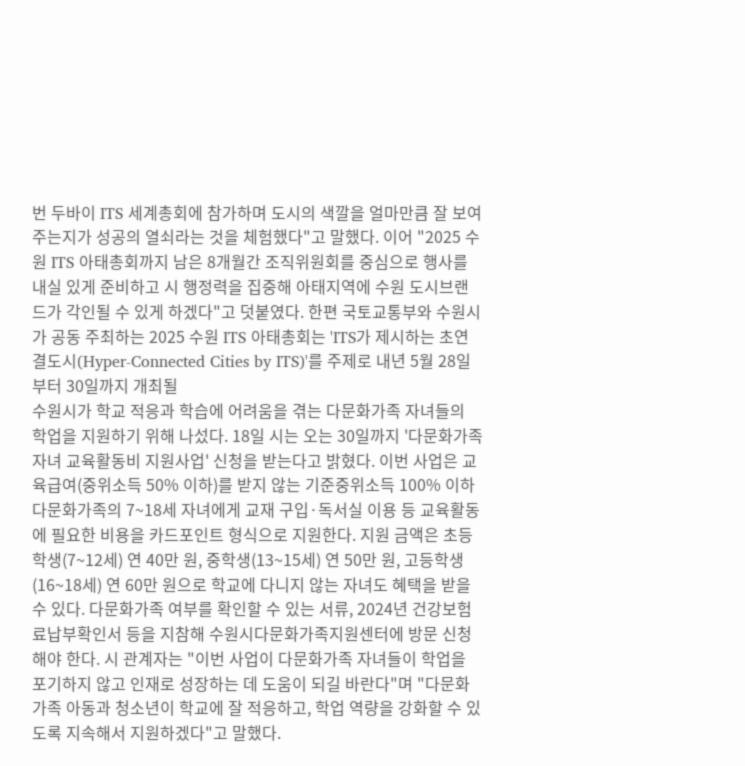번 두바이 ITS 세계총회에 참가하며 도시의 색깔을 얼마만큼 잘 보여주는지가 성공의 열쇠라는 것을 체험했다"고 말했다. 이어 "2025 수원 ITS 아태총회까지 남은 8개월간 조직위원회를 중심으로 행사를 내실 있게 준비하고 시 행정력을 집중해 아태지역에 수원 도시브랜드가 각인될 수 있게 하겠다"고 덧붙였다. 한편 국토교통부와 수원시가 공동 주최하는 2025 수원 ITS 아태총회는 'ITS가 제시하는 초연결도시(Hyper-Connected Cities by ITS)'를 주제로 내년 5월 28일부터 30일까지 개최될
수원시가 학교 적응과 학습에 어려움을 겪는 다문화가족 자녀들의 학업을 지원하기 위해 나섰다. 18일 시는 오는 30일까지 '다문화가족 자녀 교육활동비 지원사업' 신청을 받는다고 밝혔다. 이번 사업은 교육급여(중위소득 50% 이하)를 받지 않는 기준중위소득 100% 이하 다문화가족의 7~18세 자녀에게 교재 구입·독서실 이용 등 교육활동에 필요한 비용을 카드포인트 형식으로 지원한다. 지원 금액은 초등학생(7~12세) 연 40만 원, 중학생(13~15세) 연 50만 원, 고등학생(16~18세) 연 60만 원으로 학교에 다니지 않는 자녀도 혜택을 받을 수 있다. 다문화가족 여부를 확인할 수 있는 서류, 2024년 건강보험료납부확인서 등을 지참해 수원시다문화가족지원센터에 방문 신청해야 한다. 시 관계자는 "이번 사업이 다문화가족 자녀들이 학업을 포기하지 않고 인재로 성장하는 데 도움이 되길 바란다"며 "다문화가족 아동과 청소년이 학교에 잘 적응하고, 학업 역량을 강화할 수 있도록 지속해서 지원하겠다"고 말했다.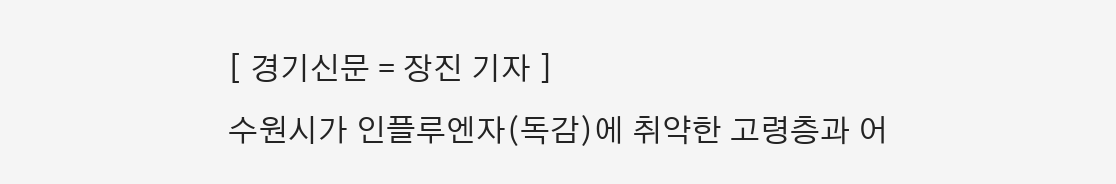[ 경기신문 = 장진 기자 ]
수원시가 인플루엔자(독감)에 취약한 고령층과 어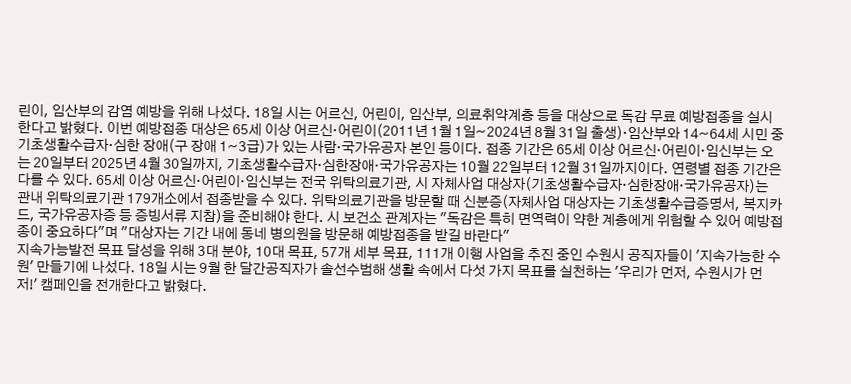린이, 임산부의 감염 예방을 위해 나섰다. 18일 시는 어르신, 어린이, 임산부, 의료취약계층 등을 대상으로 독감 무료 예방접종을 실시한다고 밝혔다. 이번 예방접종 대상은 65세 이상 어르신·어린이(2011년 1월 1일~2024년 8월 31일 출생)·임산부와 14~64세 시민 중 기초생활수급자·심한 장애(구 장애 1~3급)가 있는 사람·국가유공자 본인 등이다. 접종 기간은 65세 이상 어르신·어린이·임신부는 오는 20일부터 2025년 4월 30일까지, 기초생활수급자·심한장애·국가유공자는 10월 22일부터 12월 31일까지이다. 연령별 접종 기간은 다를 수 있다. 65세 이상 어르신·어린이·임신부는 전국 위탁의료기관, 시 자체사업 대상자(기초생활수급자·심한장애·국가유공자)는 관내 위탁의료기관 179개소에서 접종받을 수 있다. 위탁의료기관을 방문할 때 신분증(자체사업 대상자는 기초생활수급증명서, 복지카드, 국가유공자증 등 증빙서류 지참)을 준비해야 한다. 시 보건소 관계자는 "독감은 특히 면역력이 약한 계층에게 위험할 수 있어 예방접종이 중요하다"며 "대상자는 기간 내에 동네 병의원을 방문해 예방접종을 받길 바란다"
지속가능발전 목표 달성을 위해 3대 분야, 10대 목표, 57개 세부 목표, 111개 이행 사업을 추진 중인 수원시 공직자들이 '지속가능한 수원' 만들기에 나섰다. 18일 시는 9월 한 달간공직자가 솔선수범해 생활 속에서 다섯 가지 목표를 실천하는 '우리가 먼저, 수원시가 먼저!' 캠페인을 전개한다고 밝혔다.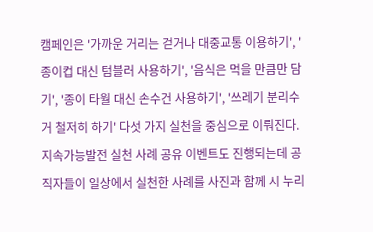캠페인은 '가까운 거리는 걷거나 대중교통 이용하기', '종이컵 대신 텀블러 사용하기', '음식은 먹을 만큼만 담기', '종이 타월 대신 손수건 사용하기', '쓰레기 분리수거 철저히 하기' 다섯 가지 실천을 중심으로 이뤄진다. 지속가능발전 실천 사례 공유 이벤트도 진행되는데 공직자들이 일상에서 실천한 사례를 사진과 함께 시 누리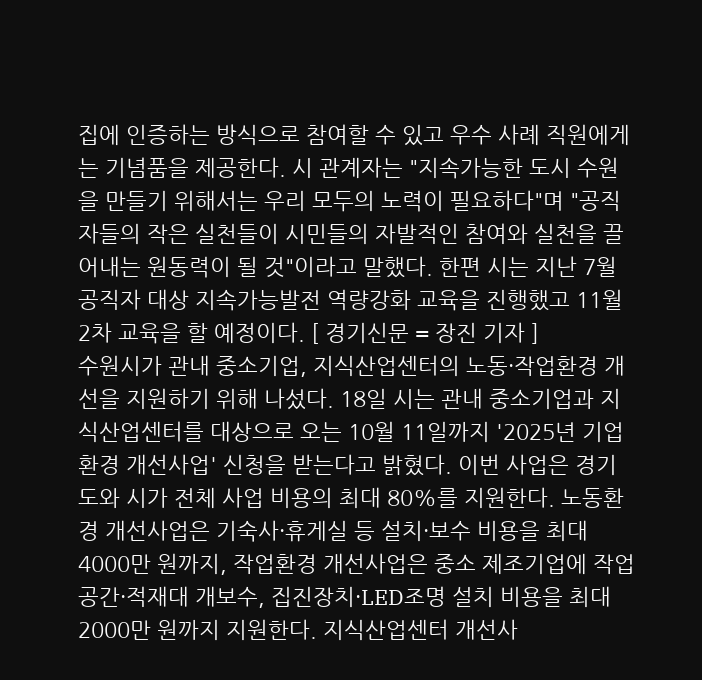집에 인증하는 방식으로 참여할 수 있고 우수 사례 직원에게는 기념품을 제공한다. 시 관계자는 "지속가능한 도시 수원을 만들기 위해서는 우리 모두의 노력이 필요하다"며 "공직자들의 작은 실천들이 시민들의 자발적인 참여와 실천을 끌어내는 원동력이 될 것"이라고 말했다. 한편 시는 지난 7월 공직자 대상 지속가능발전 역량강화 교육을 진행했고 11월 2차 교육을 할 예정이다. [ 경기신문 = 장진 기자 ]
수원시가 관내 중소기업, 지식산업센터의 노동·작업환경 개선을 지원하기 위해 나섰다. 18일 시는 관내 중소기업과 지식산업센터를 대상으로 오는 10월 11일까지 '2025년 기업환경 개선사업' 신청을 받는다고 밝혔다. 이번 사업은 경기도와 시가 전체 사업 비용의 최대 80%를 지원한다. 노동환경 개선사업은 기숙사·휴게실 등 설치·보수 비용을 최대 4000만 원까지, 작업환경 개선사업은 중소 제조기업에 작업공간·적재대 개보수, 집진장치·LED조명 설치 비용을 최대 2000만 원까지 지원한다. 지식산업센터 개선사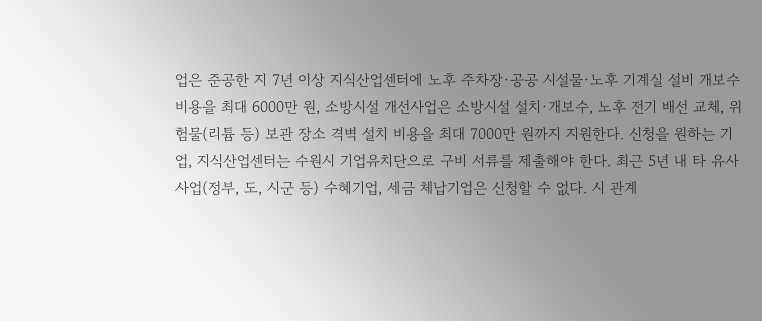업은 준공한 지 7년 이상 지식산업센터에 노후 주차장·공공 시설물·노후 기계실 설비 개보수 비용을 최대 6000만 원, 소방시설 개선사업은 소방시설 설치·개보수, 노후 전기 배선 교체, 위험물(리튬 등) 보관 장소 격벽 설치 비용을 최대 7000만 원까지 지원한다. 신청을 원하는 기업, 지식산업센터는 수원시 기업유치단으로 구비 서류를 제출해야 한다. 최근 5년 내 타 유사 사업(정부, 도, 시군 등) 수혜기업, 세금 체납기업은 신청할 수 없다. 시 관계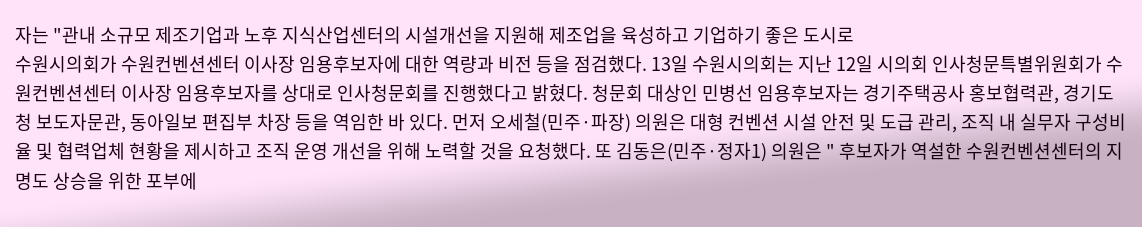자는 "관내 소규모 제조기업과 노후 지식산업센터의 시설개선을 지원해 제조업을 육성하고 기업하기 좋은 도시로
수원시의회가 수원컨벤션센터 이사장 임용후보자에 대한 역량과 비전 등을 점검했다. 13일 수원시의회는 지난 12일 시의회 인사청문특별위원회가 수원컨벤션센터 이사장 임용후보자를 상대로 인사청문회를 진행했다고 밝혔다. 청문회 대상인 민병선 임용후보자는 경기주택공사 홍보협력관, 경기도청 보도자문관, 동아일보 편집부 차장 등을 역임한 바 있다. 먼저 오세철(민주·파장) 의원은 대형 컨벤션 시설 안전 및 도급 관리, 조직 내 실무자 구성비율 및 협력업체 현황을 제시하고 조직 운영 개선을 위해 노력할 것을 요청했다. 또 김동은(민주·정자1) 의원은 " 후보자가 역설한 수원컨벤션센터의 지명도 상승을 위한 포부에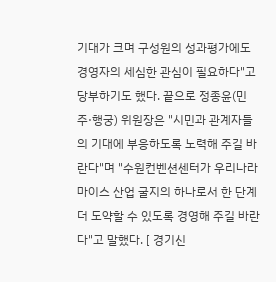기대가 크며 구성원의 성과평가에도 경영자의 세심한 관심이 필요하다"고 당부하기도 했다. 끝으로 정종윤(민주·행궁) 위원장은 "시민과 관계자들의 기대에 부응하도록 노력해 주길 바란다"며 "수원컨벤션센터가 우리나라 마이스 산업 굴지의 하나로서 한 단계 더 도약할 수 있도록 경영해 주길 바란다"고 말했다. [ 경기신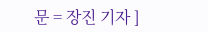문 = 장진 기자 ]